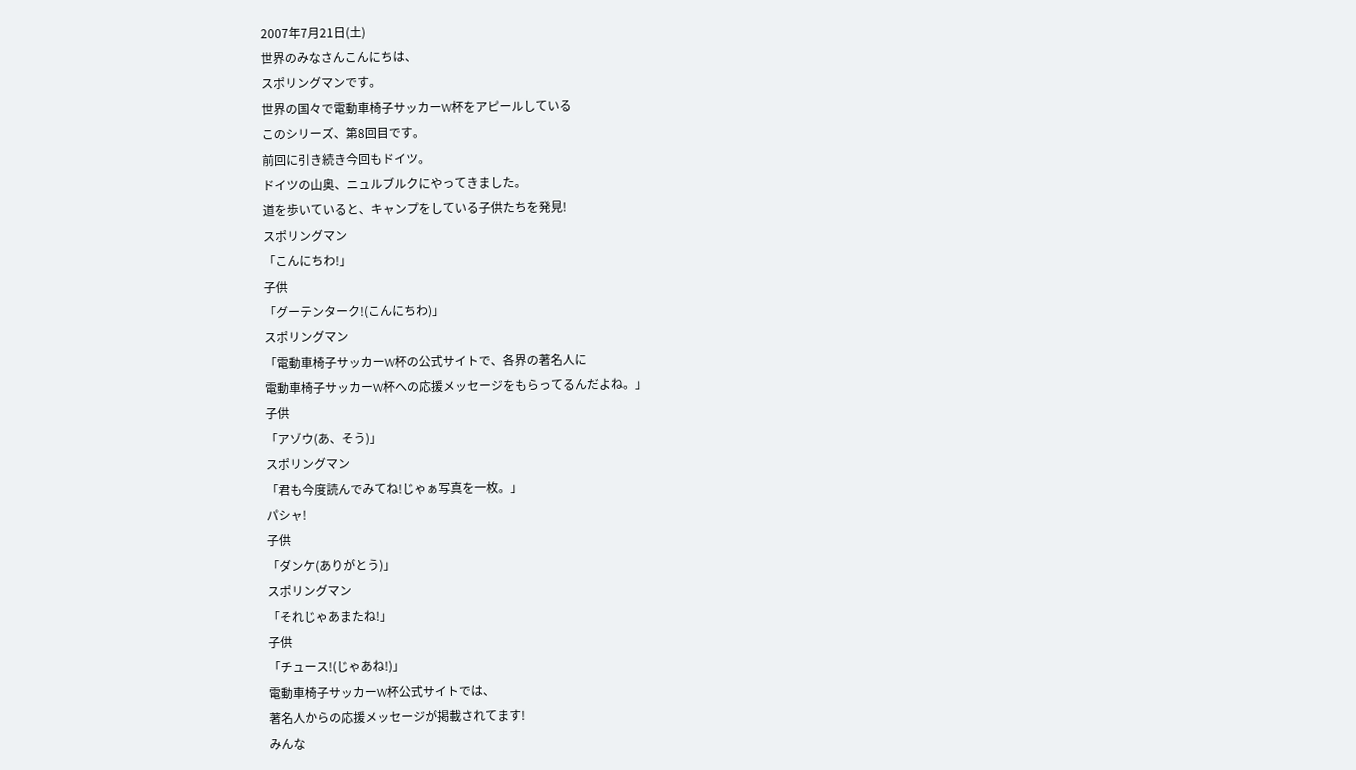2007年7月21日(土)
世界のみなさんこんにちは、
スポリングマンです。
世界の国々で電動車椅子サッカーW杯をアピールしている
このシリーズ、第8回目です。
前回に引き続き今回もドイツ。
ドイツの山奥、ニュルブルクにやってきました。
道を歩いていると、キャンプをしている子供たちを発見!
スポリングマン
「こんにちわ!」
子供
「グーテンターク!(こんにちわ)」
スポリングマン
「電動車椅子サッカーW杯の公式サイトで、各界の著名人に
電動車椅子サッカーW杯への応援メッセージをもらってるんだよね。」
子供
「アゾウ(あ、そう)」
スポリングマン
「君も今度読んでみてね!じゃぁ写真を一枚。」
パシャ!
子供
「ダンケ(ありがとう)」
スポリングマン
「それじゃあまたね!」
子供
「チュース!(じゃあね!)」
電動車椅子サッカーW杯公式サイトでは、
著名人からの応援メッセージが掲載されてます!
みんな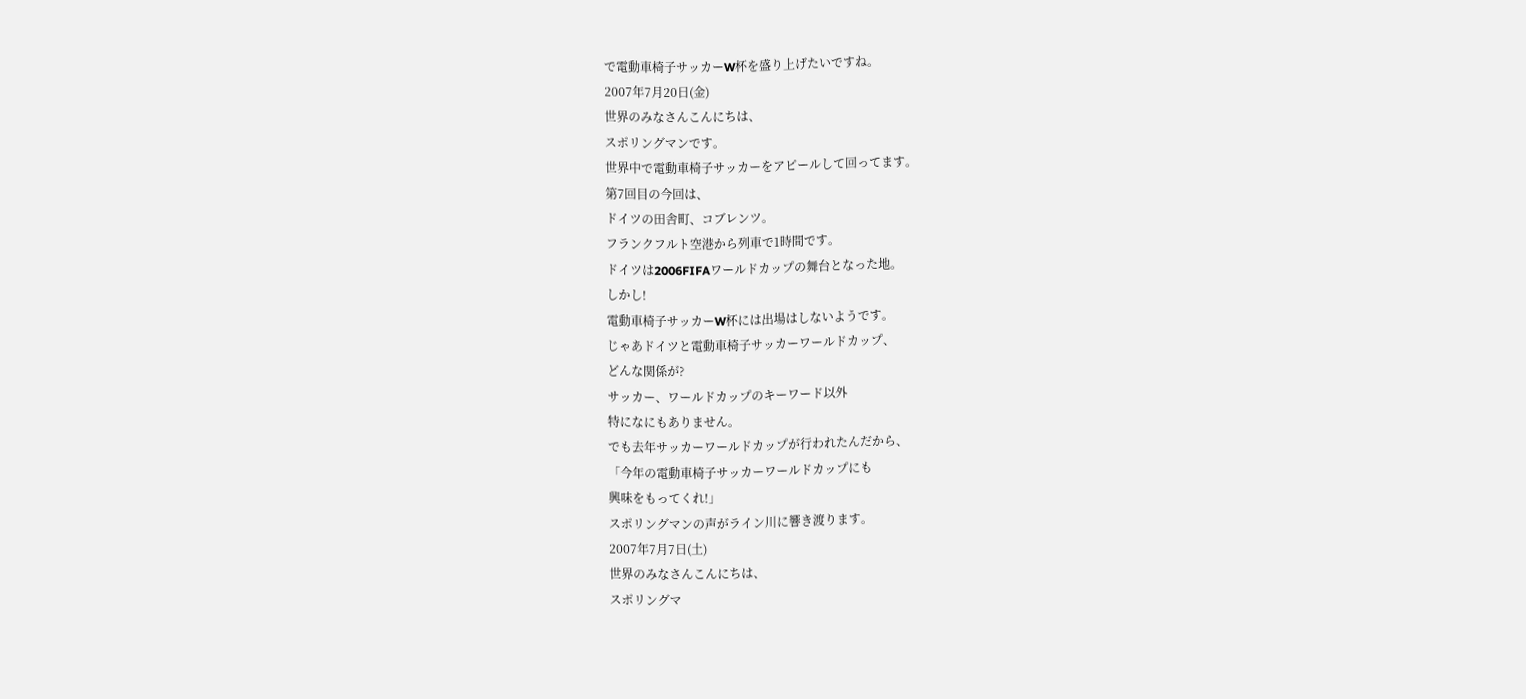で電動車椅子サッカーW杯を盛り上げたいですね。
2007年7月20日(金)
世界のみなさんこんにちは、
スポリングマンです。
世界中で電動車椅子サッカーをアピールして回ってます。
第7回目の今回は、
ドイツの田舎町、コブレンツ。
フランクフルト空港から列車で1時間です。
ドイツは2006FIFAワールドカップの舞台となった地。
しかし!
電動車椅子サッカーW杯には出場はしないようです。
じゃあドイツと電動車椅子サッカーワールドカップ、
どんな関係が?
サッカー、ワールドカップのキーワード以外
特になにもありません。
でも去年サッカーワールドカップが行われたんだから、
「今年の電動車椅子サッカーワールドカップにも
興味をもってくれ!」
スポリングマンの声がライン川に響き渡ります。
2007年7月7日(土)
世界のみなさんこんにちは、
スポリングマ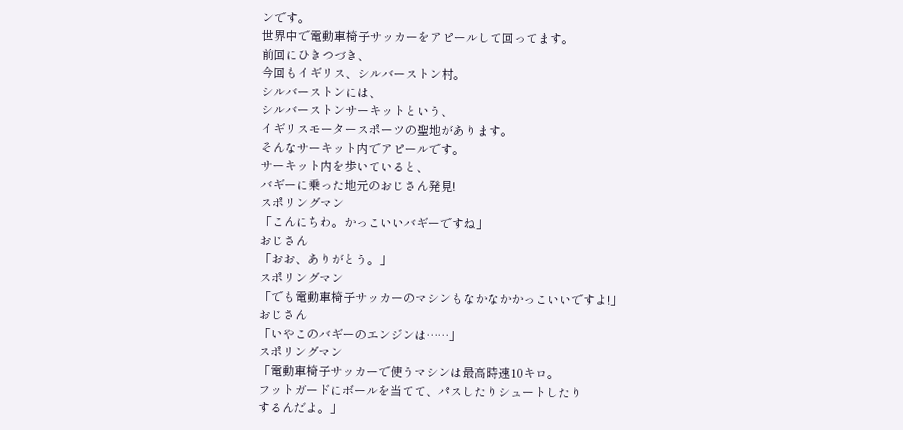ンです。
世界中で電動車椅子サッカーをアピールして回ってます。
前回にひきつづき、
今回もイギリス、シルバーストン村。
シルバーストンには、
シルバーストンサーキットという、
イギリスモータースポーツの聖地があります。
そんなサーキット内でアピールです。
サーキット内を歩いていると、
バギーに乗った地元のおじさん発見!
スポリングマン
「こんにちわ。かっこいいバギーですね」
おじさん
「おお、ありがとう。」
スポリングマン
「でも電動車椅子サッカーのマシンもなかなかかっこいいですよ!」
おじさん
「いやこのバギーのエンジンは……」
スポリングマン
「電動車椅子サッカーで使うマシンは最高時速10キロ。
フットガードにボールを当てて、パスしたりシュートしたり
するんだよ。」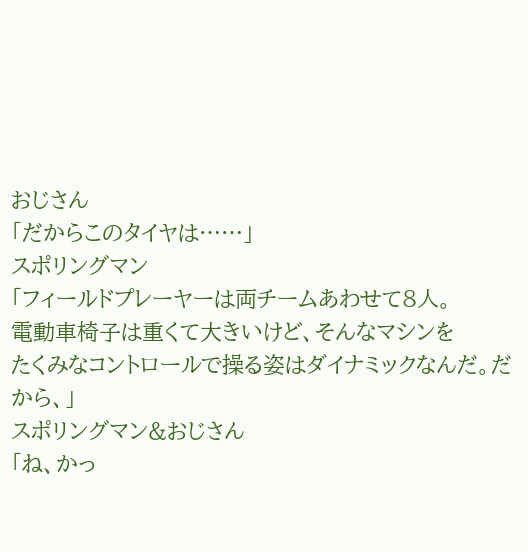おじさん
「だからこのタイヤは……」
スポリングマン
「フィールドプレーヤーは両チームあわせて8人。
電動車椅子は重くて大きいけど、そんなマシンを
たくみなコントロールで操る姿はダイナミックなんだ。だから、」
スポリングマン&おじさん
「ね、かっ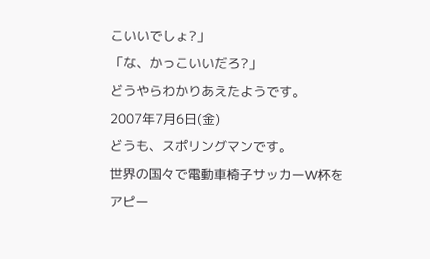こいいでしょ?」
「な、かっこいいだろ?」
どうやらわかりあえたようです。
2007年7月6日(金)
どうも、スポリングマンです。
世界の国々で電動車椅子サッカーW杯をアピー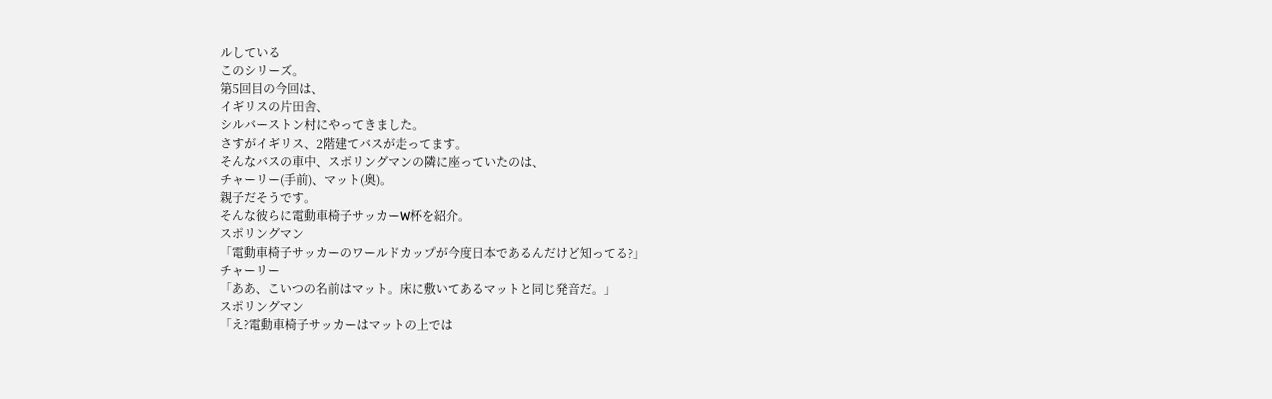ルしている
このシリーズ。
第5回目の今回は、
イギリスの片田舎、
シルバーストン村にやってきました。
さすがイギリス、2階建てバスが走ってます。
そんなバスの車中、スポリングマンの隣に座っていたのは、
チャーリー(手前)、マット(奥)。
親子だそうです。
そんな彼らに電動車椅子サッカーW杯を紹介。
スポリングマン
「電動車椅子サッカーのワールドカップが今度日本であるんだけど知ってる?」
チャーリー
「ああ、こいつの名前はマット。床に敷いてあるマットと同じ発音だ。」
スポリングマン
「え?電動車椅子サッカーはマットの上では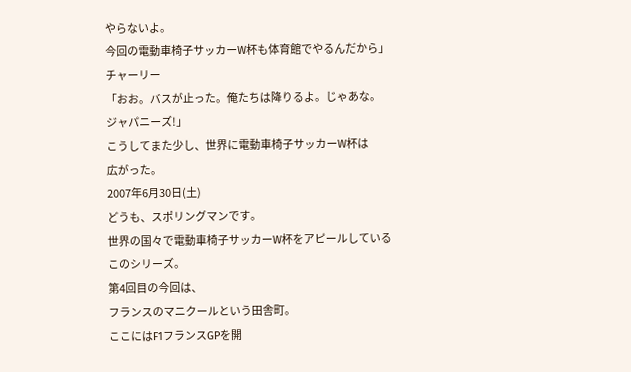やらないよ。
今回の電動車椅子サッカーW杯も体育館でやるんだから」
チャーリー
「おお。バスが止った。俺たちは降りるよ。じゃあな。
ジャパニーズ!」
こうしてまた少し、世界に電動車椅子サッカーW杯は
広がった。
2007年6月30日(土)
どうも、スポリングマンです。
世界の国々で電動車椅子サッカーW杯をアピールしている
このシリーズ。
第4回目の今回は、
フランスのマニクールという田舎町。
ここにはF1フランスGPを開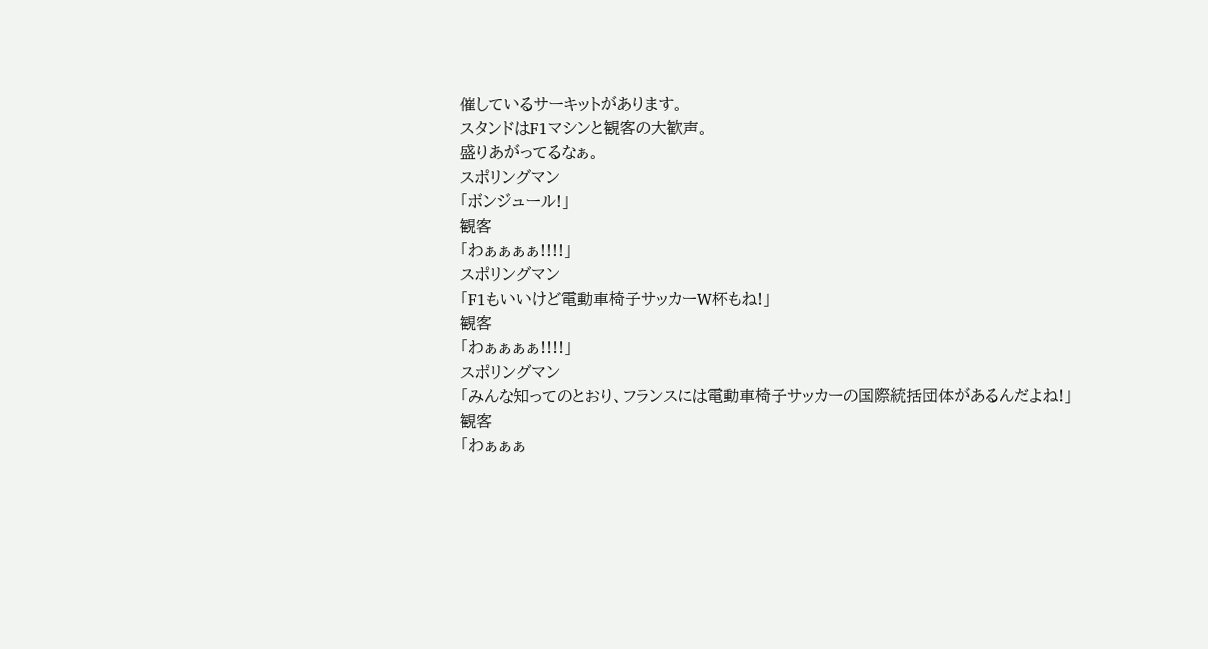催しているサーキットがあります。
スタンドはF1マシンと観客の大歓声。
盛りあがってるなぁ。
スポリングマン
「ボンジュール!」
観客
「わぁぁぁぁ!!!!」
スポリングマン
「F1もいいけど電動車椅子サッカーW杯もね!」
観客
「わぁぁぁぁ!!!!」
スポリングマン
「みんな知ってのとおり、フランスには電動車椅子サッカーの国際統括団体があるんだよね!」
観客
「わぁぁぁ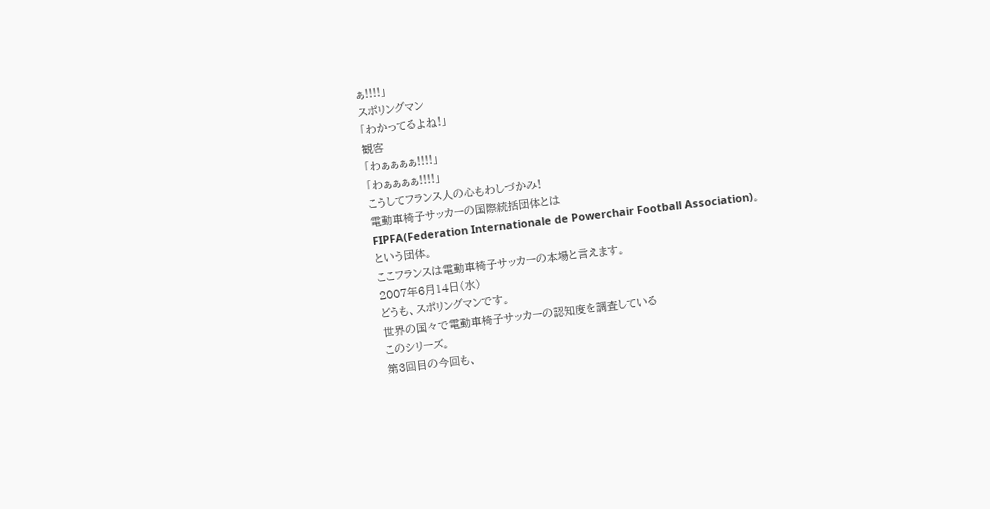ぁ!!!!」
スポリングマン
「わかってるよね!」
観客
「わぁぁぁぁ!!!!」
「わぁぁぁぁ!!!!」
こうしてフランス人の心もわしづかみ!
電動車椅子サッカーの国際統括団体とは
FIPFA(Federation Internationale de Powerchair Football Association)。
という団体。
ここフランスは電動車椅子サッカーの本場と言えます。
2007年6月14日(水)
どうも、スポリングマンです。
世界の国々で電動車椅子サッカーの認知度を調査している
このシリーズ。
第3回目の今回も、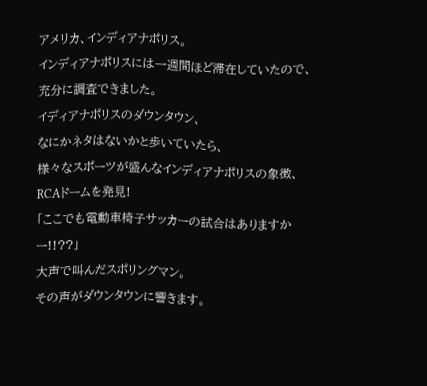アメリカ、インディアナポリス。
インディアナポリスには一週間ほど滞在していたので、
充分に調査できました。
イディアナポリスのダウンタウン、
なにかネタはないかと歩いていたら、
様々なスポーツが盛んなインディアナポリスの象徴、RCAドームを発見!
「ここでも電動車椅子サッカーの試合はありますかー!!??」
大声で叫んだスポリングマン。
その声がダウンタウンに響きます。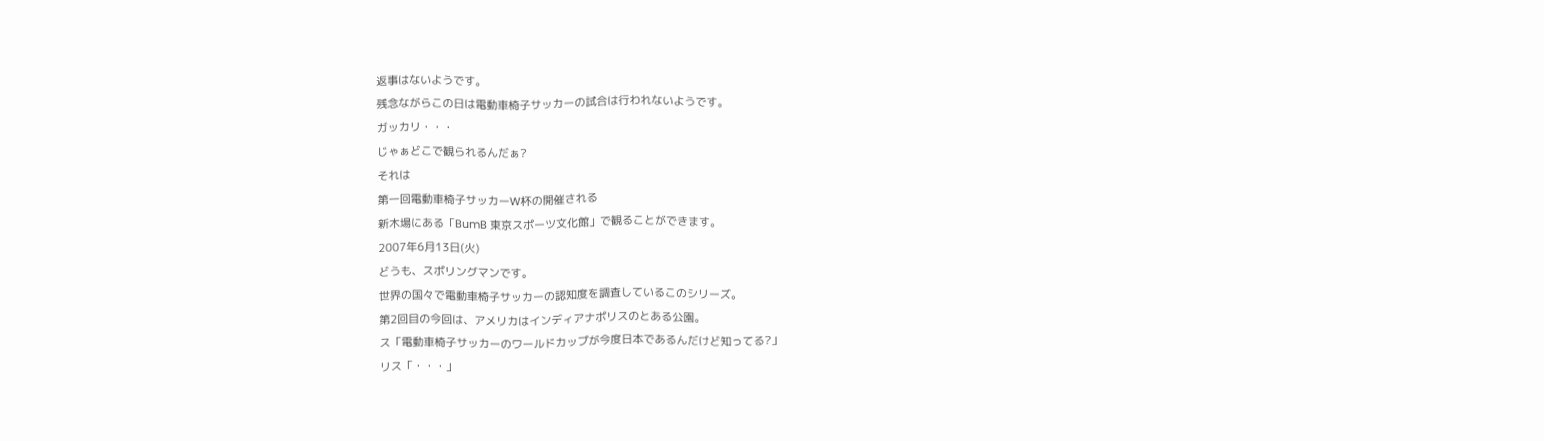返事はないようです。
残念ながらこの日は電動車椅子サッカーの試合は行われないようです。
ガッカリ・・・
じゃぁどこで観られるんだぁ?
それは
第一回電動車椅子サッカーW杯の開催される
新木場にある「BumB 東京スポーツ文化館」で観ることができます。
2007年6月13日(火)
どうも、スポリングマンです。
世界の国々で電動車椅子サッカーの認知度を調査しているこのシリーズ。
第2回目の今回は、アメリカはインディアナポリスのとある公園。
ス「電動車椅子サッカーのワールドカップが今度日本であるんだけど知ってる?」
リス「・・・」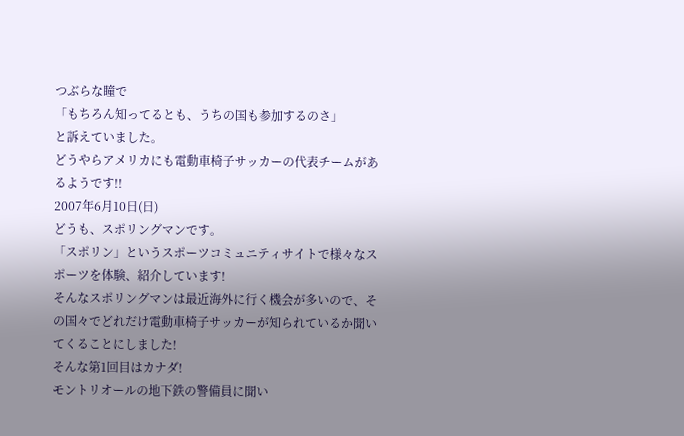つぶらな瞳で
「もちろん知ってるとも、うちの国も参加するのさ」
と訴えていました。
どうやらアメリカにも電動車椅子サッカーの代表チームがあるようです!!
2007年6月10日(日)
どうも、スポリングマンです。
「スポリン」というスポーツコミュニティサイトで様々なスポーツを体験、紹介しています!
そんなスポリングマンは最近海外に行く機会が多いので、その国々でどれだけ電動車椅子サッカーが知られているか聞いてくることにしました!
そんな第1回目はカナダ!
モントリオールの地下鉄の警備員に聞い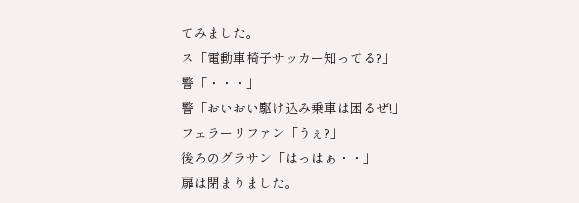てみました。
ス「電動車椅子サッカー知ってる?」
警「・・・」
警「おいおい駆け込み乗車は困るぜ!」
フェラーリファン「うぇ?」
後ろのグラサン「はっはぁ・・」
扉は閉まりました。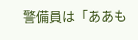警備員は「ああも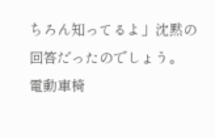ちろん知ってるよ」沈黙の回答だったのでしょう。
電動車椅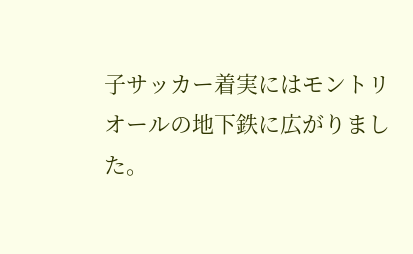子サッカー着実にはモントリオールの地下鉄に広がりました。